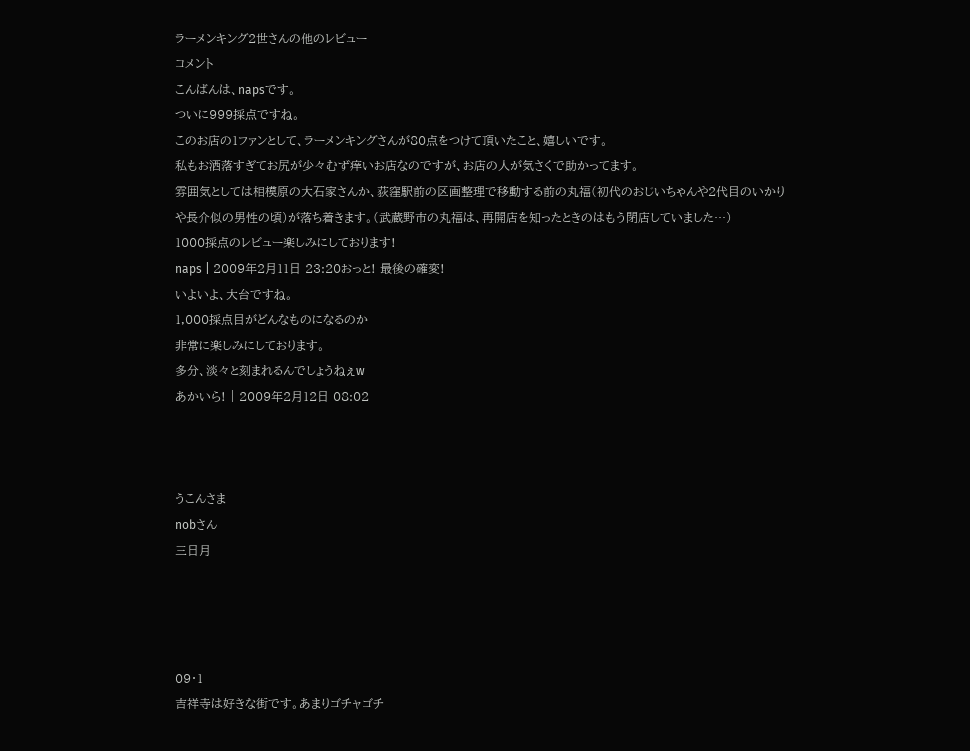ラーメンキング2世さんの他のレビュー
コメント
こんばんは、napsです。
ついに999採点ですね。
このお店の1ファンとして、ラーメンキングさんが80点をつけて頂いたこと、嬉しいです。
私もお洒落すぎてお尻が少々むず痒いお店なのですが、お店の人が気さくで助かってます。
雰囲気としては相模原の大石家さんか、荻窪駅前の区画整理で移動する前の丸福(初代のおじいちゃんや2代目のいかりや長介似の男性の頃)が落ち着きます。(武蔵野市の丸福は、再開店を知ったときのはもう閉店していました…)
1000採点のレビュー楽しみにしております!
naps | 2009年2月11日 23:20おっと! 最後の確変!
いよいよ、大台ですね。
1,000採点目がどんなものになるのか
非常に楽しみにしております。
多分、淡々と刻まれるんでしょうねぇw
あかいら! | 2009年2月12日 08:02



うこんさま
nobさん
三日月




09・1
吉祥寺は好きな街です。あまりゴチャゴチ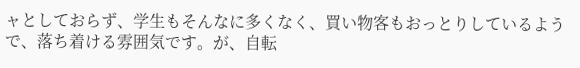ャとしておらず、学生もそんなに多くなく、買い物客もおっとりしているようで、落ち着ける雰囲気です。が、自転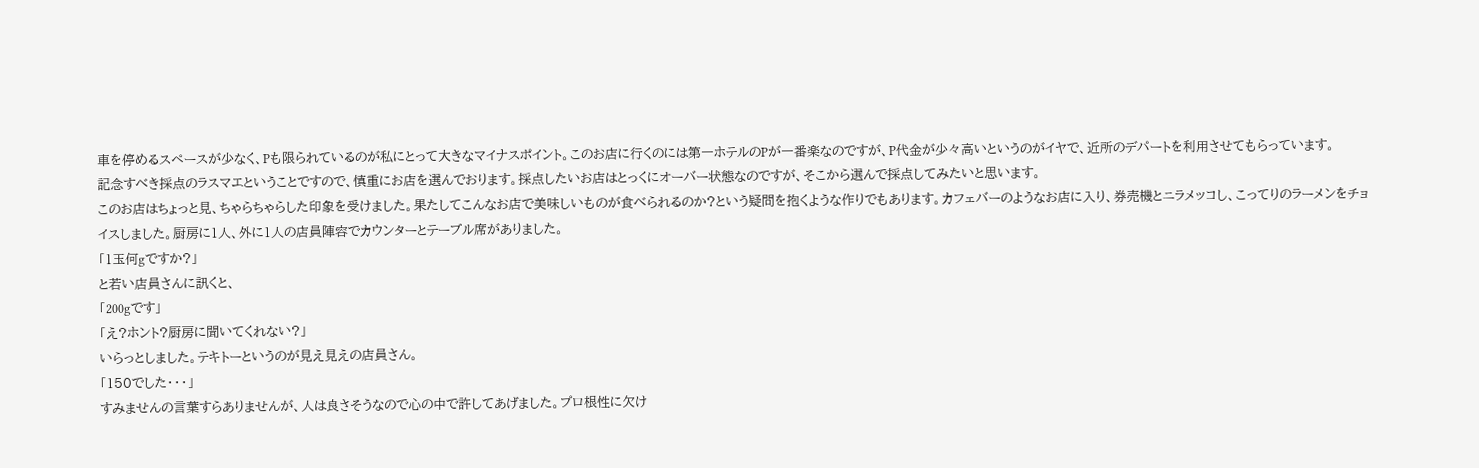車を停めるスペースが少なく、Pも限られているのが私にとって大きなマイナスポイント。このお店に行くのには第一ホテルのPが一番楽なのですが、P代金が少々高いというのがイヤで、近所のデパートを利用させてもらっています。
記念すべき採点のラスマエということですので、慎重にお店を選んでおります。採点したいお店はとっくにオーバー状態なのですが、そこから選んで採点してみたいと思います。
このお店はちょっと見、ちゃらちゃらした印象を受けました。果たしてこんなお店で美味しいものが食べられるのか?という疑問を抱くような作りでもあります。カフェバーのようなお店に入り、券売機とニラメッコし、こってりのラーメンをチョイスしました。厨房に1人、外に1人の店員陣容でカウンターとテーブル席がありました。
「1玉何gですか?」
と若い店員さんに訊くと、
「200gです」
「え?ホント?厨房に聞いてくれない?」
いらっとしました。テキトーというのが見え見えの店員さん。
「150でした・・・」
すみませんの言葉すらありませんが、人は良さそうなので心の中で許してあげました。プロ根性に欠け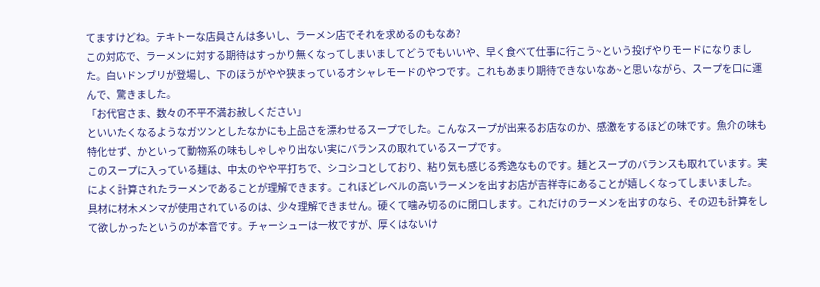てますけどね。テキトーな店員さんは多いし、ラーメン店でそれを求めるのもなあ?
この対応で、ラーメンに対する期待はすっかり無くなってしまいましてどうでもいいや、早く食べて仕事に行こう~という投げやりモードになりました。白いドンブリが登場し、下のほうがやや狭まっているオシャレモードのやつです。これもあまり期待できないなあ~と思いながら、スープを口に運んで、驚きました。
「お代官さま、数々の不平不満お赦しください」
といいたくなるようなガツンとしたなかにも上品さを漂わせるスープでした。こんなスープが出来るお店なのか、感激をするほどの味です。魚介の味も特化せず、かといって動物系の味もしゃしゃり出ない実にバランスの取れているスープです。
このスープに入っている麺は、中太のやや平打ちで、シコシコとしており、粘り気も感じる秀逸なものです。麺とスープのバランスも取れています。実によく計算されたラーメンであることが理解できます。これほどレベルの高いラーメンを出すお店が吉祥寺にあることが嬉しくなってしまいました。
具材に材木メンマが使用されているのは、少々理解できません。硬くて噛み切るのに閉口します。これだけのラーメンを出すのなら、その辺も計算をして欲しかったというのが本音です。チャーシューは一枚ですが、厚くはないけ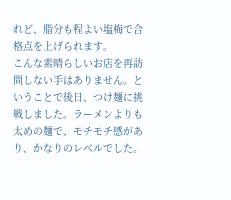れど、脂分も程よい塩梅で合格点を上げられます。
こんな素晴らしいお店を再訪問しない手はありません。ということで後日、つけ麺に挑戦しました。ラーメンよりも太めの麺で、モチモチ感があり、かなりのレベルでした。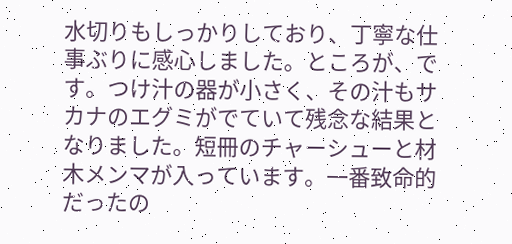水切りもしっかりしており、丁寧な仕事ぶりに感心しました。ところが、です。つけ汁の器が小さく、その汁もサカナのエグミがでていて残念な結果となりました。短冊のチャーシューと材木メンマが入っています。一番致命的だったの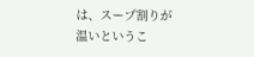は、スープ割りが温いというこ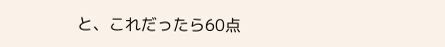と、これだったら60点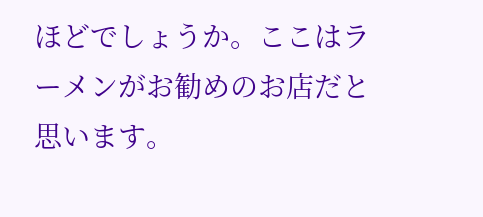ほどでしょうか。ここはラーメンがお勧めのお店だと思います。